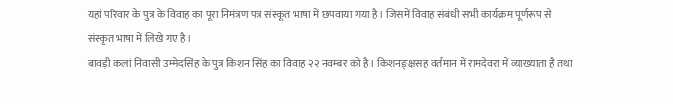यहां परिवार के पुत्र के विवाह का पूरा निमंत्रण पत्र संस्कूत भाषा में छपवाया गया है। जिसमें विवाह संबंधी सभी कार्यक्रम पूर्णरूप से संस्कृत भाषा में लिखे गए है।
बावड़ी कलां निवासी उम्मेदसिंह के पुत्र किशन सिंह का विवाह २२ नवम्बर को है। किशनङ्क्षसह वर्तमान में रामदेवरा में व्याख्याता है तथा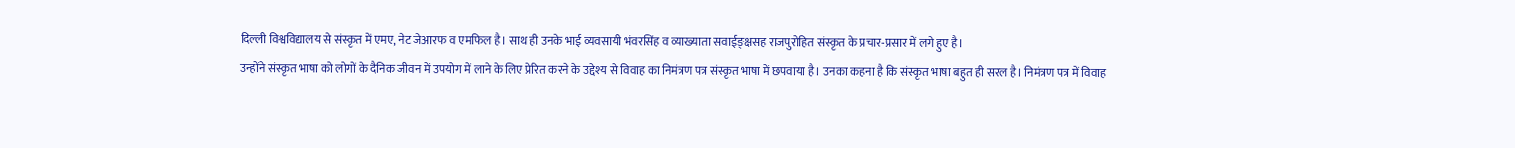दिल्ली विश्वविद्यालय से संस्कृत में एमए, नेट जेआरफ व एमफिल है। साथ ही उनके भाई व्यवसायी भंवरसिंह व व्याख्याता सवाईङ्क्षसह राजपुरोहित संस्कृत के प्रचार-प्रसार में लगे हुए है।
उन्होंने संस्कृत भाषा को लोगों के दैनिक जीवन में उपयोग में लाने के लिए प्रेरित करने के उद्देश्य से विवाह का निमंत्रण पत्र संस्कृत भाषा में छपवाया है। उनका कहना है कि संस्कृत भाषा बहुत ही सरल है। निमंत्रण पत्र में विवाह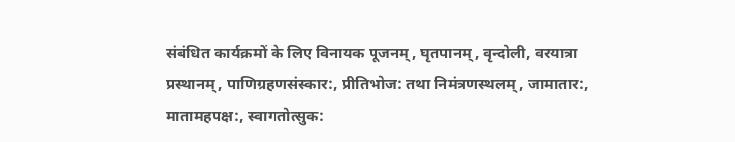संबंधित कार्यक्रमों के लिए विनायक पूजनम्, घृतपानम्, वृन्दोली, वरयात्रा प्रस्थानम्, पाणिग्रहणसंस्कार:, प्रीतिभोज: तथा निमंत्रणस्थलम्, जामातार:, मातामहपक्ष:, स्वागतोत्सुक: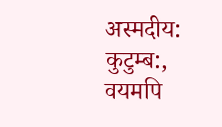अस्मदीय: कुटुम्ब:, वयमपि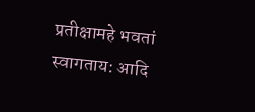प्रतीक्षामहे भवतां स्वागताय: आदि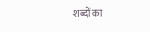शब्दों का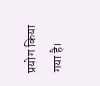प्रयोग किया गया है।